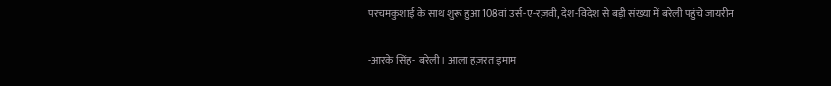परचमकुशाई के साथ शुरू हुआ 108वां उर्स-ए-रज़वी, देश-विदेश से बड़ी संख्या में बरेली पहुंचे जायरीन

-आरके सिंह- बरेली। आला हज़रत इमाम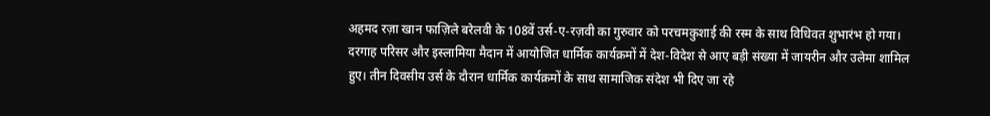अहमद रज़ा खान फाज़िले बरेलवी के 108वें उर्स-ए-रज़वी का गुरुवार को परचमकुशाई की रस्म के साथ विधिवत शुभारंभ हो गया। दरगाह परिसर और इस्लामिया मैदान में आयोजित धार्मिक कार्यक्रमों में देश-विदेश से आए बड़ी संख्या में जायरीन और उलेमा शामिल हुए। तीन दिवसीय उर्स के दौरान धार्मिक कार्यक्रमों के साथ सामाजिक संदेश भी दिए जा रहे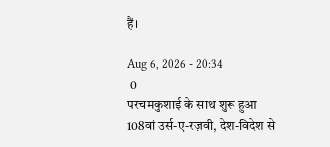हैं।

Aug 6, 2026 - 20:34
 0
परचमकुशाई के साथ शुरू हुआ 108वां उर्स-ए-रज़वी, देश-विदेश से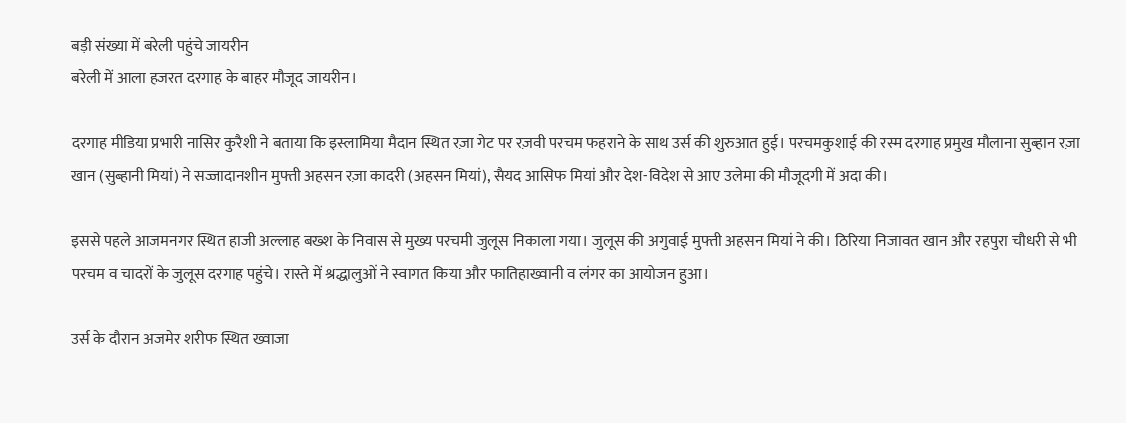बड़ी संख्या में बरेली पहुंचे जायरीन
बरेली में आला हजरत दरगाह के बाहर मौजूद जायरीन।

दरगाह मीडिया प्रभारी नासिर कुरैशी ने बताया कि इस्लामिया मैदान स्थित रज़ा गेट पर रज़वी परचम फहराने के साथ उर्स की शुरुआत हुई। परचमकुशाई की रस्म दरगाह प्रमुख मौलाना सुब्हान रज़ा खान (सुब्हानी मियां) ने सज्जादानशीन मुफ्ती अहसन रज़ा कादरी (अहसन मियां), सैयद आसिफ मियां और देश-विदेश से आए उलेमा की मौजूदगी में अदा की।

इससे पहले आजमनगर स्थित हाजी अल्लाह बख्श के निवास से मुख्य परचमी जुलूस निकाला गया। जुलूस की अगुवाई मुफ्ती अहसन मियां ने की। ठिरिया निजावत खान और रहपुरा चौधरी से भी परचम व चादरों के जुलूस दरगाह पहुंचे। रास्ते में श्रद्धालुओं ने स्वागत किया और फातिहाख्वानी व लंगर का आयोजन हुआ।

उर्स के दौरान अजमेर शरीफ स्थित ख्वाजा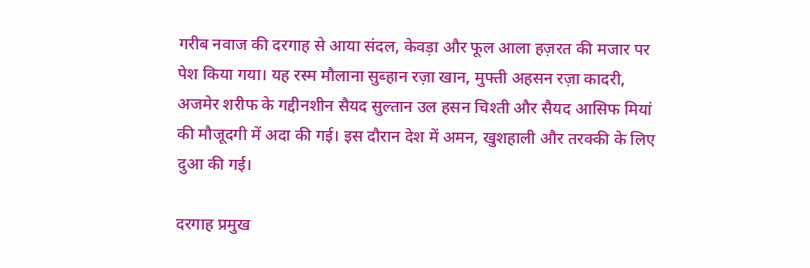गरीब नवाज की दरगाह से आया संदल, केवड़ा और फूल आला हज़रत की मजार पर पेश किया गया। यह रस्म मौलाना सुब्हान रज़ा खान, मुफ्ती अहसन रज़ा कादरी, अजमेर शरीफ के गद्दीनशीन सैयद सुल्तान उल हसन चिश्ती और सैयद आसिफ मियां की मौजूदगी में अदा की गई। इस दौरान देश में अमन, खुशहाली और तरक्की के लिए दुआ की गई।

दरगाह प्रमुख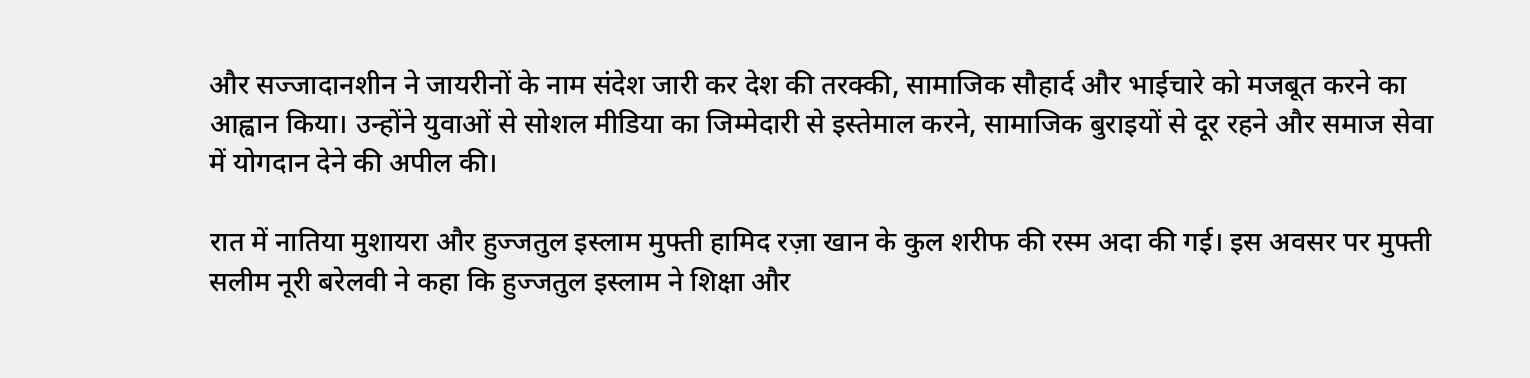और सज्जादानशीन ने जायरीनों के नाम संदेश जारी कर देश की तरक्की, सामाजिक सौहार्द और भाईचारे को मजबूत करने का आह्वान किया। उन्होंने युवाओं से सोशल मीडिया का जिम्मेदारी से इस्तेमाल करने, सामाजिक बुराइयों से दूर रहने और समाज सेवा में योगदान देने की अपील की।

रात में नातिया मुशायरा और हुज्जतुल इस्लाम मुफ्ती हामिद रज़ा खान के कुल शरीफ की रस्म अदा की गई। इस अवसर पर मुफ्ती सलीम नूरी बरेलवी ने कहा कि हुज्जतुल इस्लाम ने शिक्षा और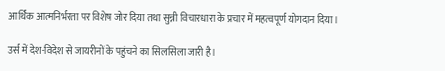आर्थिक आत्मनिर्भरता पर विशेष जोर दिया तथा सुन्नी विचारधारा के प्रचार में महत्वपूर्ण योगदान दिया।

उर्स में देश-विदेश से जायरीनों के पहुंचने का सिलसिला जारी है।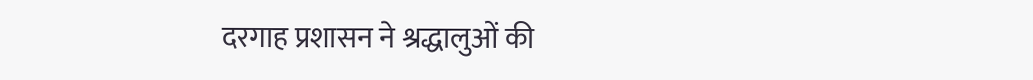दरगाह प्रशासन ने श्रद्धालुओं की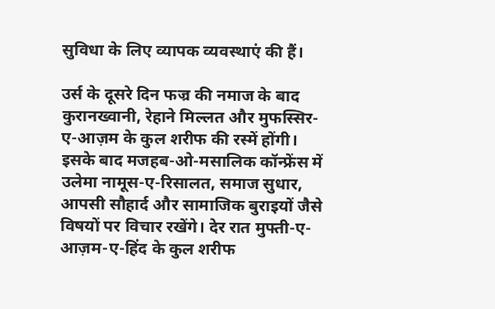सुविधा के लिए व्यापक व्यवस्थाएं की हैं।

उर्स के दूसरे दिन फज्र की नमाज के बाद कुरानख्वानी, रेहाने मिल्लत और मुफस्सिर-ए-आज़म के कुल शरीफ की रस्में होंगी। इसके बाद मजहब-ओ-मसालिक कॉन्फ्रेंस में उलेमा नामूस-ए-रिसालत, समाज सुधार, आपसी सौहार्द और सामाजिक बुराइयों जैसे विषयों पर विचार रखेंगे। देर रात मुफ्ती-ए-आज़म-ए-हिंद के कुल शरीफ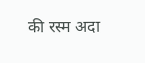की रस्म अदा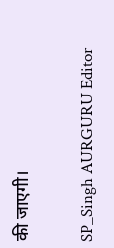की जाएगी।

SP_Singh AURGURU Editor